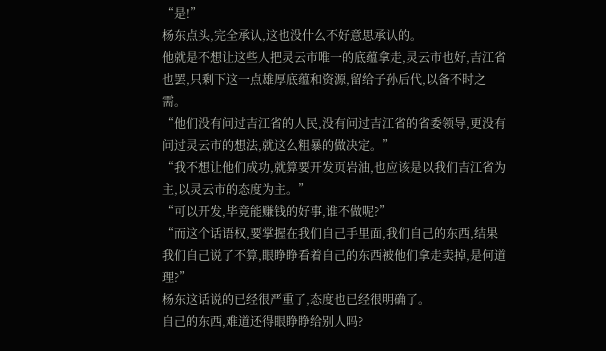“是!”
杨东点头,完全承认,这也没什么不好意思承认的。
他就是不想让这些人把灵云市唯一的底蕴拿走,灵云市也好,吉江省也罢,只剩下这一点雄厚底蕴和资源,留给子孙后代,以备不时之需。
“他们没有问过吉江省的人民,没有问过吉江省的省委领导,更没有问过灵云市的想法,就这么粗暴的做决定。”
“我不想让他们成功,就算要开发页岩油,也应该是以我们吉江省为主,以灵云市的态度为主。”
“可以开发,毕竟能赚钱的好事,谁不做呢?”
“而这个话语权,要掌握在我们自己手里面,我们自己的东西,结果我们自己说了不算,眼睁睁看着自己的东西被他们拿走卖掉,是何道理?”
杨东这话说的已经很严重了,态度也已经很明确了。
自己的东西,难道还得眼睁睁给别人吗?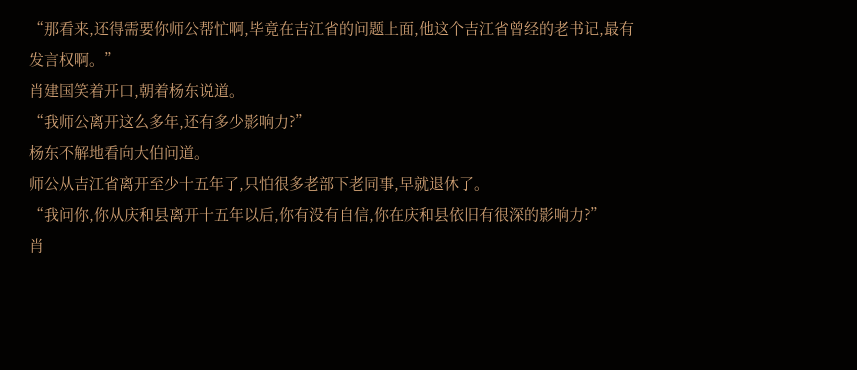“那看来,还得需要你师公帮忙啊,毕竟在吉江省的问题上面,他这个吉江省曾经的老书记,最有发言权啊。”
肖建国笑着开口,朝着杨东说道。
“我师公离开这么多年,还有多少影响力?”
杨东不解地看向大伯问道。
师公从吉江省离开至少十五年了,只怕很多老部下老同事,早就退休了。
“我问你,你从庆和县离开十五年以后,你有没有自信,你在庆和县依旧有很深的影响力?”
肖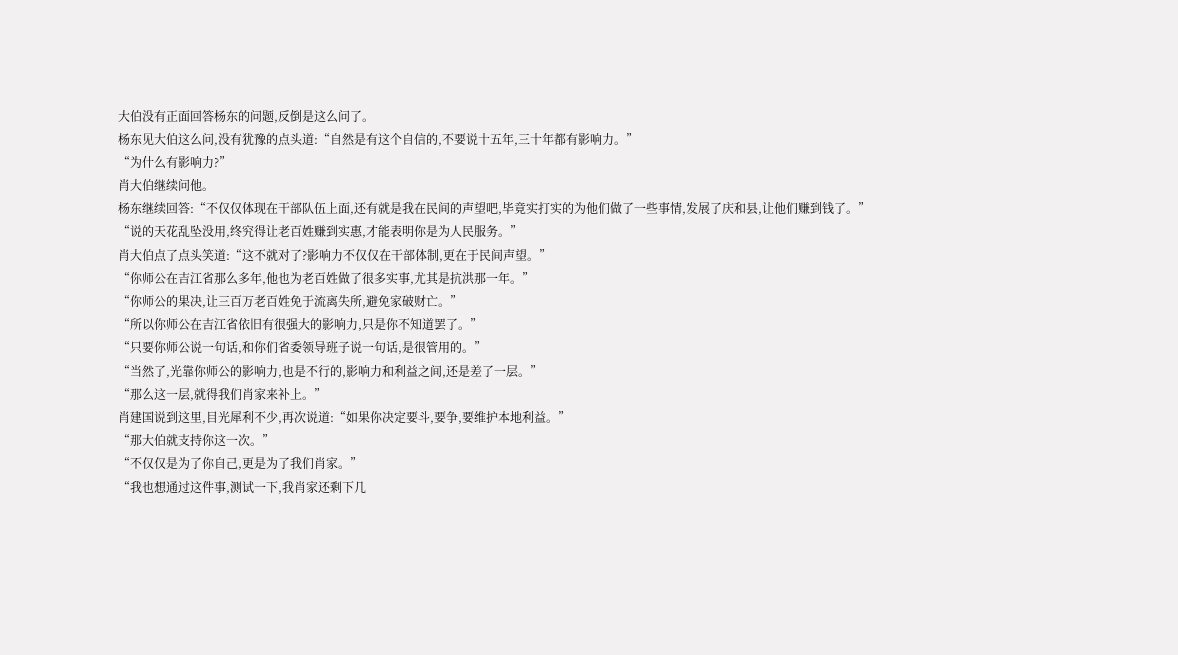大伯没有正面回答杨东的问题,反倒是这么问了。
杨东见大伯这么问,没有犹豫的点头道:“自然是有这个自信的,不要说十五年,三十年都有影响力。”
“为什么有影响力?”
肖大伯继续问他。
杨东继续回答:“不仅仅体现在干部队伍上面,还有就是我在民间的声望吧,毕竟实打实的为他们做了一些事情,发展了庆和县,让他们赚到钱了。”
“说的天花乱坠没用,终究得让老百姓赚到实惠,才能表明你是为人民服务。”
肖大伯点了点头笑道:“这不就对了?影响力不仅仅在干部体制,更在于民间声望。”
“你师公在吉江省那么多年,他也为老百姓做了很多实事,尤其是抗洪那一年。”
“你师公的果决,让三百万老百姓免于流离失所,避免家破财亡。”
“所以你师公在吉江省依旧有很强大的影响力,只是你不知道罢了。”
“只要你师公说一句话,和你们省委领导班子说一句话,是很管用的。”
“当然了,光靠你师公的影响力,也是不行的,影响力和利益之间,还是差了一层。”
“那么这一层,就得我们肖家来补上。”
肖建国说到这里,目光犀利不少,再次说道:“如果你决定要斗,要争,要维护本地利益。”
“那大伯就支持你这一次。”
“不仅仅是为了你自己,更是为了我们肖家。”
“我也想通过这件事,测试一下,我肖家还剩下几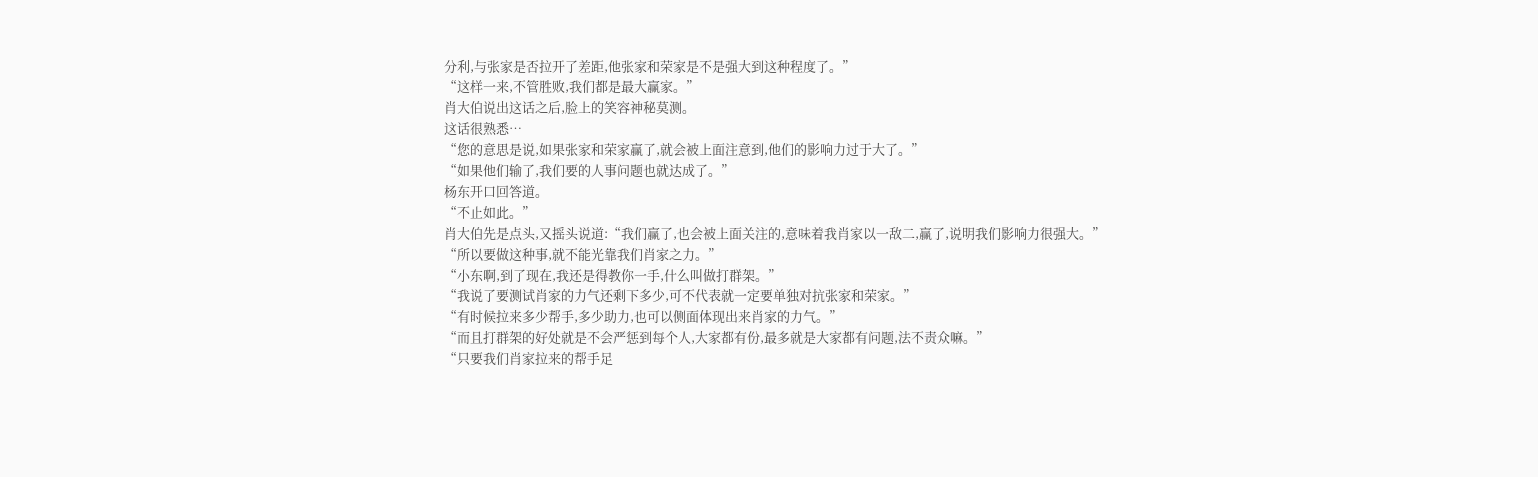分利,与张家是否拉开了差距,他张家和荣家是不是强大到这种程度了。”
“这样一来,不管胜败,我们都是最大赢家。”
肖大伯说出这话之后,脸上的笑容神秘莫测。
这话很熟悉…
“您的意思是说,如果张家和荣家赢了,就会被上面注意到,他们的影响力过于大了。”
“如果他们输了,我们要的人事问题也就达成了。”
杨东开口回答道。
“不止如此。”
肖大伯先是点头,又摇头说道:“我们赢了,也会被上面关注的,意味着我肖家以一敌二,赢了,说明我们影响力很强大。”
“所以要做这种事,就不能光靠我们肖家之力。”
“小东啊,到了现在,我还是得教你一手,什么叫做打群架。”
“我说了要测试肖家的力气还剩下多少,可不代表就一定要单独对抗张家和荣家。”
“有时候拉来多少帮手,多少助力,也可以侧面体现出来肖家的力气。”
“而且打群架的好处就是不会严惩到每个人,大家都有份,最多就是大家都有问题,法不责众嘛。”
“只要我们肖家拉来的帮手足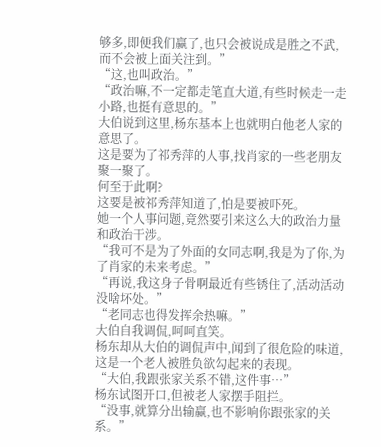够多,即便我们赢了,也只会被说成是胜之不武,而不会被上面关注到。”
“这,也叫政治。”
“政治嘛,不一定都走笔直大道,有些时候走一走小路,也挺有意思的。”
大伯说到这里,杨东基本上也就明白他老人家的意思了。
这是要为了祁秀萍的人事,找肖家的一些老朋友聚一聚了。
何至于此啊?
这要是被祁秀萍知道了,怕是要被吓死。
她一个人事问题,竟然要引来这么大的政治力量和政治干涉。
“我可不是为了外面的女同志啊,我是为了你,为了肖家的未来考虑。”
“再说,我这身子骨啊最近有些锈住了,活动活动没啥坏处。”
“老同志也得发挥余热嘛。”
大伯自我调侃,呵呵直笑。
杨东却从大伯的调侃声中,闻到了很危险的味道,这是一个老人被胜负欲勾起来的表现。
“大伯,我跟张家关系不错,这件事…”
杨东试图开口,但被老人家摆手阻拦。
“没事,就算分出输赢,也不影响你跟张家的关系。”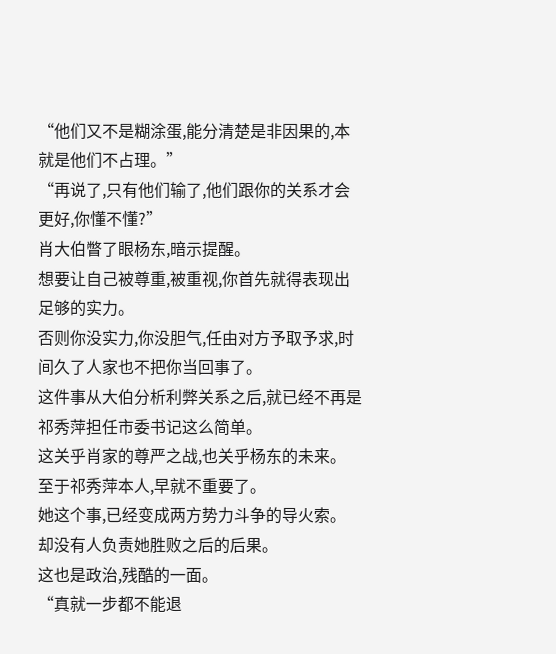“他们又不是糊涂蛋,能分清楚是非因果的,本就是他们不占理。”
“再说了,只有他们输了,他们跟你的关系才会更好,你懂不懂?”
肖大伯瞥了眼杨东,暗示提醒。
想要让自己被尊重,被重视,你首先就得表现出足够的实力。
否则你没实力,你没胆气,任由对方予取予求,时间久了人家也不把你当回事了。
这件事从大伯分析利弊关系之后,就已经不再是祁秀萍担任市委书记这么简单。
这关乎肖家的尊严之战,也关乎杨东的未来。
至于祁秀萍本人,早就不重要了。
她这个事,已经变成两方势力斗争的导火索。
却没有人负责她胜败之后的后果。
这也是政治,残酷的一面。
“真就一步都不能退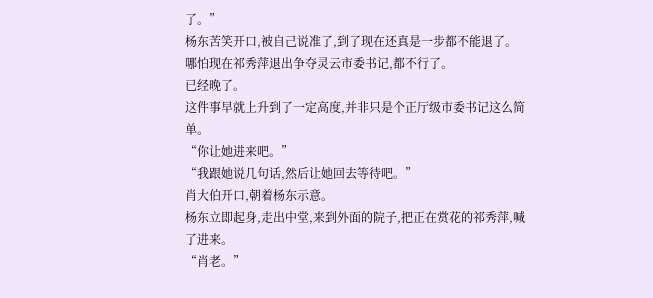了。”
杨东苦笑开口,被自己说准了,到了现在还真是一步都不能退了。
哪怕现在祁秀萍退出争夺灵云市委书记,都不行了。
已经晚了。
这件事早就上升到了一定高度,并非只是个正厅级市委书记这么简单。
“你让她进来吧。”
“我跟她说几句话,然后让她回去等待吧。”
肖大伯开口,朝着杨东示意。
杨东立即起身,走出中堂,来到外面的院子,把正在赏花的祁秀萍,喊了进来。
“肖老。”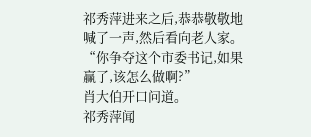祁秀萍进来之后,恭恭敬敬地喊了一声,然后看向老人家。
“你争夺这个市委书记,如果赢了,该怎么做啊?”
肖大伯开口问道。
祁秀萍闻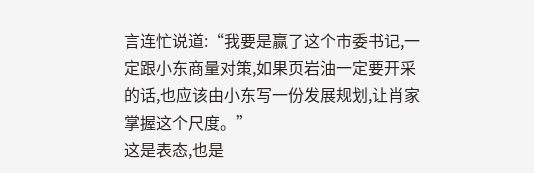言连忙说道:“我要是赢了这个市委书记,一定跟小东商量对策,如果页岩油一定要开采的话,也应该由小东写一份发展规划,让肖家掌握这个尺度。”
这是表态,也是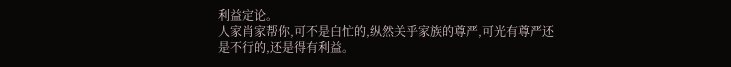利益定论。
人家肖家帮你,可不是白忙的,纵然关乎家族的尊严,可光有尊严还是不行的,还是得有利益。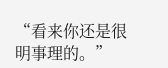“看来你还是很明事理的。”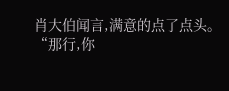肖大伯闻言,满意的点了点头。
“那行,你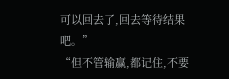可以回去了,回去等待结果吧。”
“但不管输赢,都记住,不要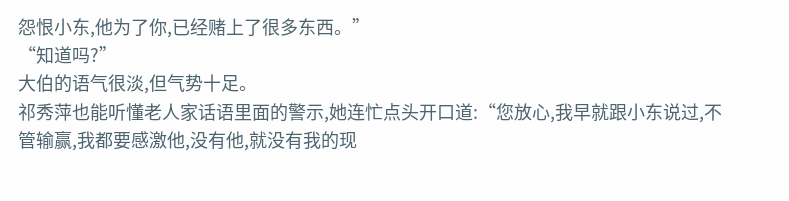怨恨小东,他为了你,已经赌上了很多东西。”
“知道吗?”
大伯的语气很淡,但气势十足。
祁秀萍也能听懂老人家话语里面的警示,她连忙点头开口道:“您放心,我早就跟小东说过,不管输赢,我都要感激他,没有他,就没有我的现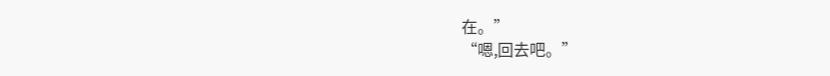在。”
“嗯,回去吧。”